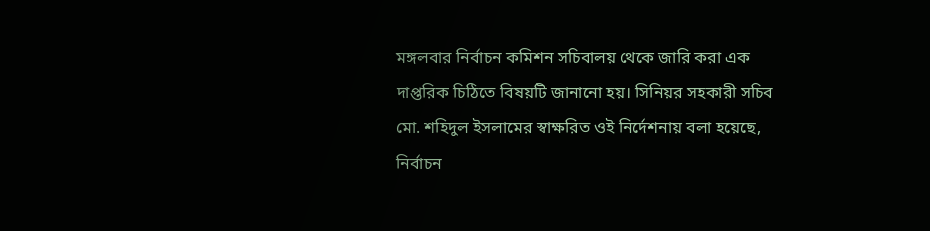মঙ্গলবার নির্বাচন কমিশন সচিবালয় থেকে জারি করা এক দাপ্তরিক চিঠিতে বিষয়টি জানানো হয়। সিনিয়র সহকারী সচিব মো. শহিদুল ইসলামের স্বাক্ষরিত ওই নির্দেশনায় বলা হয়েছে, নির্বাচন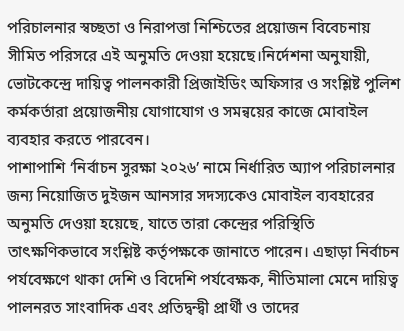পরিচালনার স্বচ্ছতা ও নিরাপত্তা নিশ্চিতের প্রয়োজন বিবেচনায় সীমিত পরিসরে এই অনুমতি দেওয়া হয়েছে।নির্দেশনা অনুযায়ী, ভোটকেন্দ্রে দায়িত্ব পালনকারী প্রিজাইডিং অফিসার ও সংশ্লিষ্ট পুলিশ কর্মকর্তারা প্রয়োজনীয় যোগাযোগ ও সমন্বয়ের কাজে মোবাইল ব্যবহার করতে পারবেন।
পাশাপাশি ‘নির্বাচন সুরক্ষা ২০২৬’ নামে নির্ধারিত অ্যাপ পরিচালনার জন্য নিয়োজিত দুইজন আনসার সদস্যকেও মোবাইল ব্যবহারের অনুমতি দেওয়া হয়েছে, যাতে তারা কেন্দ্রের পরিস্থিতি তাৎক্ষণিকভাবে সংশ্লিষ্ট কর্তৃপক্ষকে জানাতে পারেন। এছাড়া নির্বাচন পর্যবেক্ষণে থাকা দেশি ও বিদেশি পর্যবেক্ষক, নীতিমালা মেনে দায়িত্ব পালনরত সাংবাদিক এবং প্রতিদ্বন্দ্বী প্রার্থী ও তাদের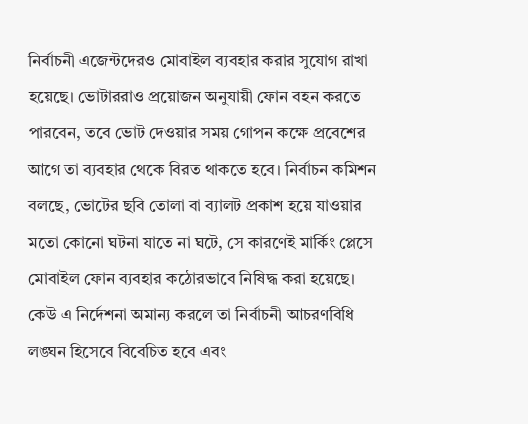নির্বাচনী এজেন্টদেরও মোবাইল ব্যবহার করার সুযোগ রাখা হয়েছে। ভোটাররাও প্রয়োজন অনুযায়ী ফোন বহন করতে পারবেন, তবে ভোট দেওয়ার সময় গোপন কক্ষে প্রবেশের আগে তা ব্যবহার থেকে বিরত থাকতে হবে। নির্বাচন কমিশন বলছে, ভোটের ছবি তোলা বা ব্যালট প্রকাশ হয়ে যাওয়ার মতো কোনো ঘটনা যাতে না ঘটে, সে কারণেই মার্কিং প্লেসে মোবাইল ফোন ব্যবহার কঠোরভাবে নিষিদ্ধ করা হয়েছে। কেউ এ নির্দেশনা অমান্য করলে তা নির্বাচনী আচরণবিধি লঙ্ঘন হিসেবে বিবেচিত হবে এবং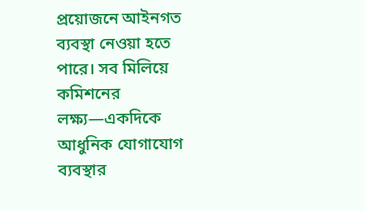প্রয়োজনে আইনগত ব্যবস্থা নেওয়া হতে পারে। সব মিলিয়ে কমিশনের লক্ষ্য—একদিকে আধুনিক যোগাযোগ ব্যবস্থার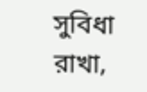সুবিধা রাখা,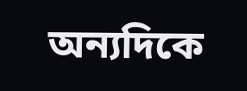অন্যদিকে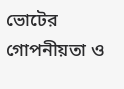ভোটের গোপনীয়তা ও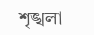শৃঙ্খলা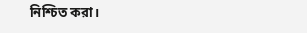নিশ্চিত করা।